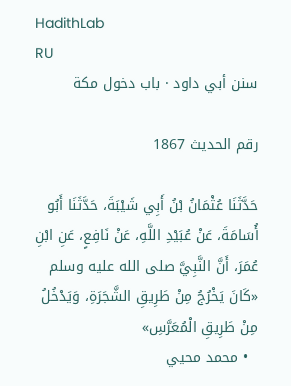HadithLab
RU
سنن أبي داود · باب دخول مكة

رقم الحديث 1867

حَدَّثَنَا عُثْمَانُ بْنُ أَبِي شَيْبَةَ، حَدَّثَنَا أَبُو أُسَامَةَ، عَنْ عُبَيْدِ اللَّهِ، عَنْ نَافِعٍ، عَنِ ابْنِ عُمَرَ، أَنَّ النَّبِيَّ صلى الله عليه وسلم «كَانَ يَخْرُجُ مِنْ طَرِيقِ الشَّجَرَةِ، وَيَدْخُلُ مِنْ طَرِيقِ الْمُعَرَّسِ»
  • محمد محيي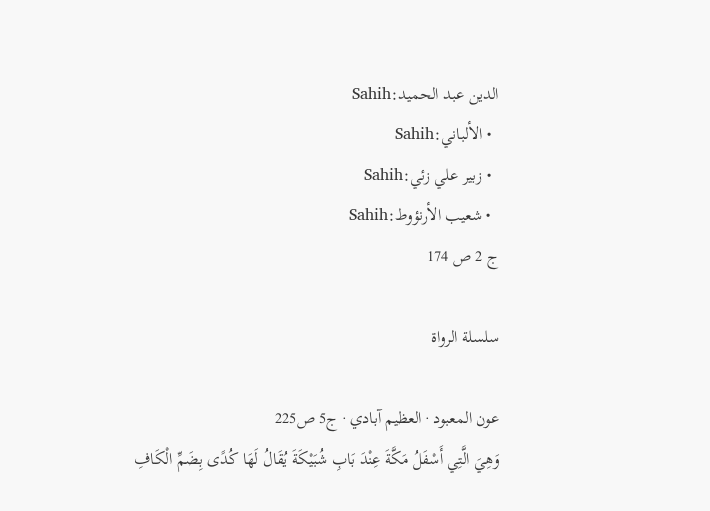الدين عبد الحميد:Sahih
  • الألباني:Sahih
  • زبير علي زئي:Sahih
  • شعيب الأرنؤوط:Sahih
ج 2 ص 174

سلسلة الرواة

عون المعبود · العظيم آبادي · ج5 ص225
وَهِيَ الَّتِي أَسْفَلُ مَكَّةَ عِنْدَ بَابِ شُبَيْكَةَ يُقَالُ لَهَا كُدًى بِضَمِّ الْكَافِ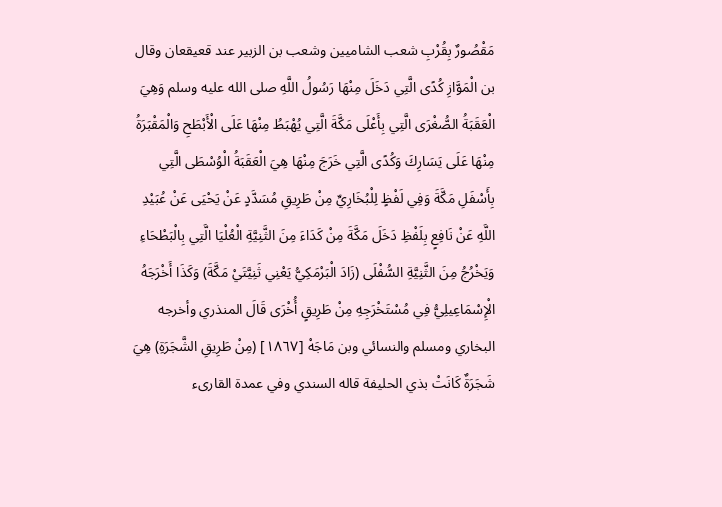مَقْصُورٌ بِقُرْبِ شعب الشاميين وشعب بن الزبير عند قعيقعان وقال بن الْمَوَّازِ كُدًى الَّتِي دَخَلَ مِنْهَا رَسُولُ اللَّهِ صلى الله عليه وسلم وَهِيَ الْعَقَبَةُ الصُّغْرَى الَّتِي بِأَعْلَى مَكَّةَ الَّتِي يُهْبَطُ مِنْهَا عَلَى الْأَبْطَحِ وَالْمَقْبَرَةُ مِنْهَا عَلَى يَسَارِكَ وَكُدًى الَّتِي خَرَجَ مِنْهَا هِيَ الْعَقَبَةُ الْوُسْطَى الَّتِي بِأَسْفَلِ مَكَّةَ وَفِي لَفْظٍ لِلْبُخَارِيِّ مِنْ طَرِيقِ مُسَدَّدٍ عَنْ يَحْيَى عَنْ عُبَيْدِ اللَّهِ عَنْ نَافِعٍ بِلَفْظِ دَخَلَ مَكَّةَ مِنْ كَدَاءَ مِنَ الثَّنِيَّةِ الْعُلْيَا الَّتِي بِالْبَطْحَاءِ وَيَخْرُجُ مِنَ الثَّنِيَّةِ السُّفْلَى (زَادَ الْبَرْمَكِيُّ يَعْنِي ثَنِيَّتَيْ مَكَّةَ) وَكَذَا أَخْرَجَهُ الْإِسْمَاعِيلِيُّ فِي مُسْتَخْرَجِهِ مِنْ طَرِيقٍ أُخْرَى قَالَ المنذري وأخرجه البخاري ومسلم والنسائي وبن مَاجَهْ [١٨٦٧] (مِنْ طَرِيقِ الشَّجَرَةِ) هِيَ شَجَرَةٌ كَانَتْ بذي الحليفة قاله السندي وفي عمدة القارىء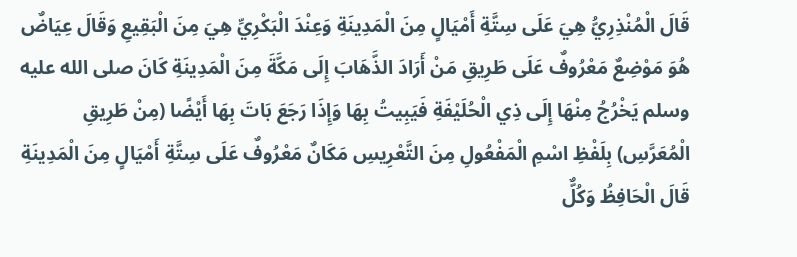قَالَ الْمُنْذِرِيُّ هِيَ عَلَى سِتَّةِ أَمْيَالٍ مِنَ الْمَدِينَةِ وَعِنْدَ الْبَكْرِيِّ هِيَ مِنَ الْبَقِيعِ وَقَالَ عِيَاضٌ هُوَ مَوْضِعٌ مَعْرُوفٌ عَلَى طَرِيقِ مَنْ أَرَادَ الذَّهَابَ إِلَى مَكَّةَ مِنَ الْمَدِينَةِ كَانَ صلى الله عليه وسلم يَخْرُجُ مِنْهَا إِلَى ذِي الْحُلَيْفَةِ فَيَبِيتُ بِهَا وَإِذَا رَجَعَ بَاتَ بِهَا أَيْضًا (مِنْ طَرِيقِ الْمُعَرَّسِ) بِلَفْظِ اسْمِ الْمَفْعُولِ مِنَ التَّعْرِيسِ مَكَانٌ مَعْرُوفٌ عَلَى سِتَّةِ أَمْيَالٍ مِنَ الْمَدِينَةِ قَالَ الْحَافِظُ وَكُلٌّ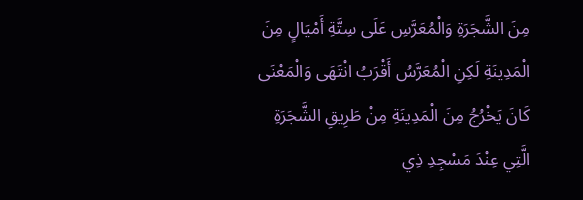مِنَ الشَّجَرَةِ وَالْمُعَرَّسِ عَلَى سِتَّةِ أَمْيَالٍ مِنَ الْمَدِينَةِ لَكِنِ الْمُعَرَّسُ أَقْرَبُ انْتَهَى وَالْمَعْنَى كَانَ يَخْرُجُ مِنَ الْمَدِينَةِ مِنْ طَرِيقِ الشَّجَرَةِ الَّتِي عِنْدَ مَسْجِدِ ذِي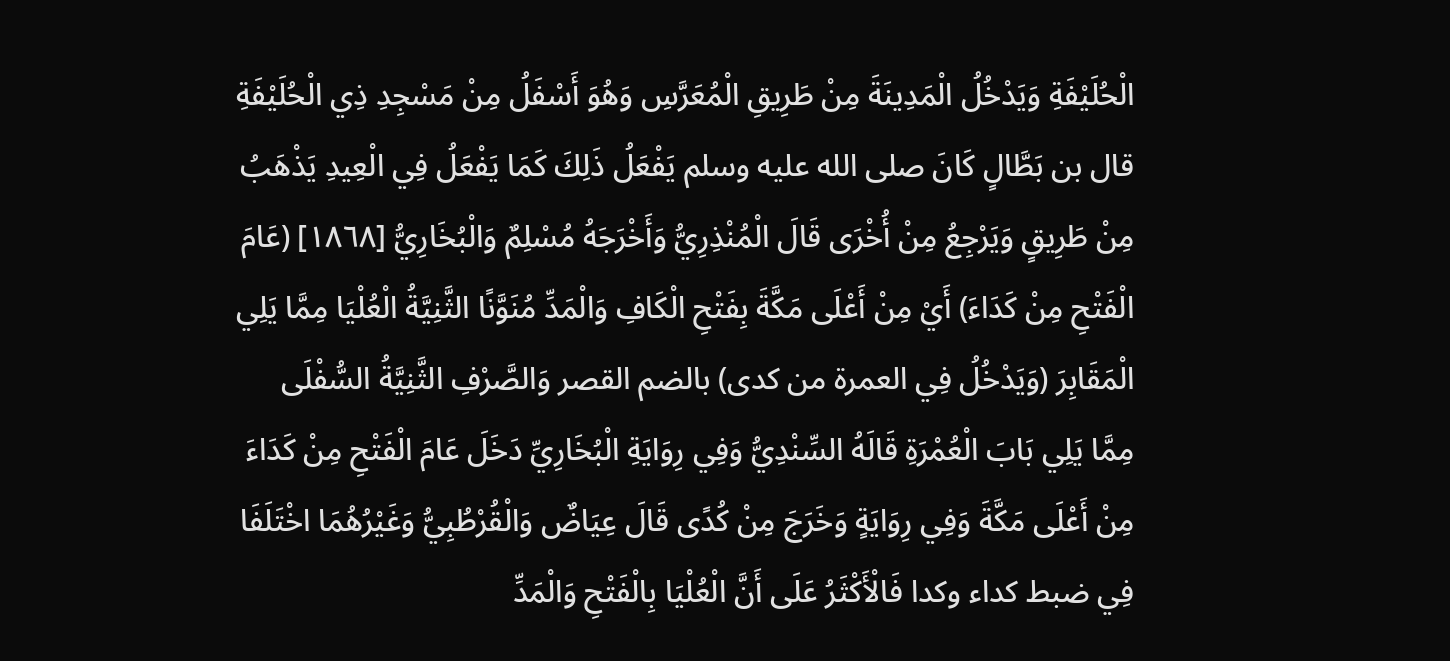الْحُلَيْفَةِ وَيَدْخُلُ الْمَدِينَةَ مِنْ طَرِيقِ الْمُعَرَّسِ وَهُوَ أَسْفَلُ مِنْ مَسْجِدِ ذِي الْحُلَيْفَةِ قال بن بَطَّالٍ كَانَ صلى الله عليه وسلم يَفْعَلُ ذَلِكَ كَمَا يَفْعَلُ فِي الْعِيدِ يَذْهَبُ مِنْ طَرِيقٍ وَيَرْجِعُ مِنْ أُخْرَى قَالَ الْمُنْذِرِيُّ وَأَخْرَجَهُ مُسْلِمٌ وَالْبُخَارِيُّ [١٨٦٨] (عَامَ الْفَتْحِ مِنْ كَدَاءَ) أَيْ مِنْ أَعْلَى مَكَّةَ بِفَتْحِ الْكَافِ وَالْمَدِّ مُنَوَّنًا الثَّنِيَّةُ الْعُلْيَا مِمَّا يَلِي الْمَقَابِرَ (وَيَدْخُلُ فِي العمرة من كدى) بالضم القصر وَالصَّرْفِ الثَّنِيَّةُ السُّفْلَى مِمَّا يَلِي بَابَ الْعُمْرَةِ قَالَهُ السِّنْدِيُّ وَفِي رِوَايَةِ الْبُخَارِيِّ دَخَلَ عَامَ الْفَتْحِ مِنْ كَدَاءَ مِنْ أَعْلَى مَكَّةَ وَفِي رِوَايَةٍ وَخَرَجَ مِنْ كُدًى قَالَ عِيَاضٌ وَالْقُرْطُبِيُّ وَغَيْرُهُمَا اخْتَلَفَا فِي ضبط كداء وكدا فَالْأَكْثَرُ عَلَى أَنَّ الْعُلْيَا بِالْفَتْحِ وَالْمَدِّ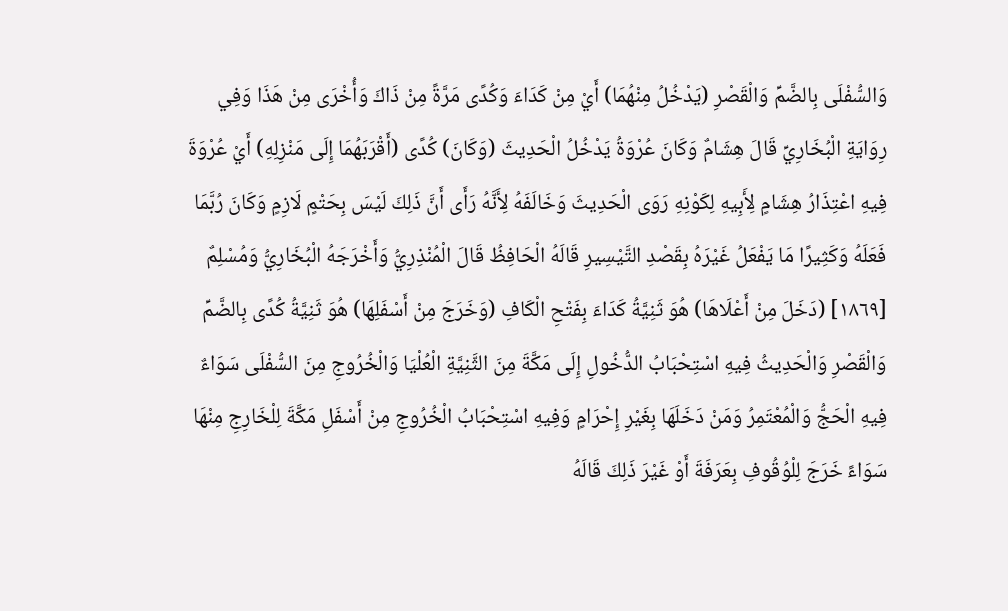وَالسُّفْلَى بِالضَّمِّ وَالْقَصْرِ (يَدْخُلُ مِنْهُمَا) أَيْ مِنْ كَدَاءَ وَكُدًى مَرَّةً مِنْ ذَاكَ وَأُخْرَى مِنْ هَذَا وَفِي رِوَايَةِ الْبُخَارِيِّ قَالَ هِشَامٌ وَكَانَ عُرْوَةُ يَدْخُلُ الْحَدِيثَ (وَكَانَ) كُدًى (أَقْرَبَهُمَا إِلَى مَنْزِلِهِ) أَيْ عُرْوَةَ فِيهِ اعْتِذَارُ هِشَامٍ لِأَبِيهِ لِكَوْنِهِ رَوَى الْحَدِيثَ وَخَالَفَهُ لِأَنَّهُ رَأَى أَنَّ ذَلِكَ لَيْسَ بِحَتْمٍ لَازِمٍ وَكَانَ رُبَّمَا فَعَلَهُ وَكَثِيرًا مَا يَفْعَلُ غَيْرَهُ بِقَصْدِ التَّيْسِيرِ قَالَهُ الْحَافِظُ قَالَ الْمُنْذِرِيُّ وَأَخْرَجَهُ الْبُخَارِيُّ وَمُسْلِمٌ [١٨٦٩] (دَخَلَ مِنْ أَعْلَاهَا) هُوَ ثَنِيَّةُ كَدَاءَ بِفَتْحِ الْكَافِ (وَخَرَجَ مِنْ أَسْفَلِهَا) هُوَ ثَنِيَّةُ كُدًى بِالضَّمِّ وَالْقَصْرِ وَالْحَدِيثُ فِيهِ اسْتِحْبَابُ الدُّخُولِ إِلَى مَكَّةَ مِنَ الثَّنِيَّةِ الْعُلْيَا وَالْخُرُوجِ مِنَ السُّفْلَى سَوَاءٌ فِيهِ الْحَجُّ وَالْمُعْتَمِرُ وَمَنْ دَخَلَهَا بِغَيْرِ إِحْرَامٍ وَفِيهِ اسْتِحْبَابُ الْخُرُوجِ مِنْ أَسْفَلِ مَكَّةَ لِلْخَارِجِ مِنْهَا سَوَاءً خَرَجَ لِلْوُقُوفِ بِعَرَفَةَ أَوْ غَيْرَ ذَلِكَ قَالَهُ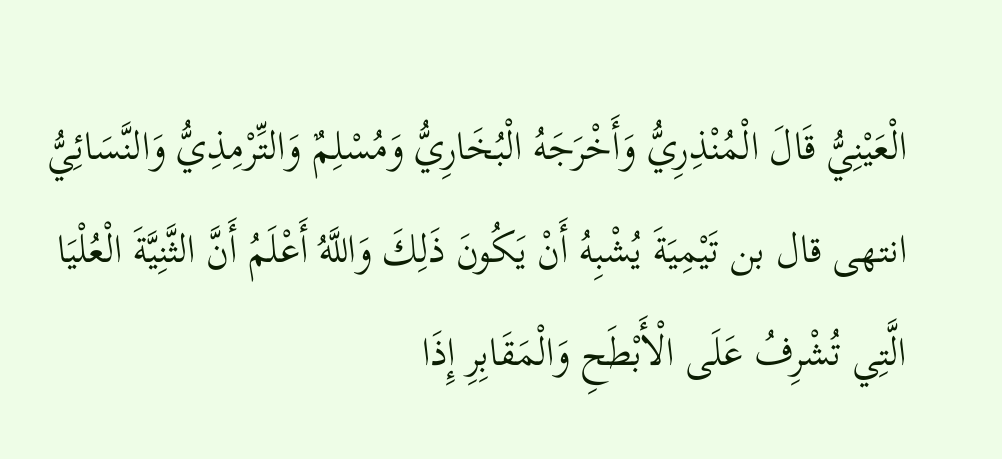الْعَيْنِيُّ قَالَ الْمُنْذِرِيُّ وَأَخْرَجَهُ الْبُخَارِيُّ وَمُسْلِمٌ وَالتِّرْمِذِيُّ وَالنَّسَائِيُّ انتهى قال بن تَيْمِيَةَ يُشْبِهُ أَنْ يَكُونَ ذَلِكَ وَاللَّهُ أَعْلَمُ أَنَّ الثَّنِيَّةَ الْعُلْيَا الَّتِي تُشْرِفُ عَلَى الْأَبْطَحِ وَالْمَقَابِرِ إِذَا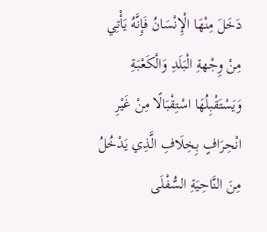دَخَلَ مِنْهَا الْإِنْسَانُ فَإِنَّهُ يَأْتِي مِنْ وِجْهةِ الْبَلَدِ وَالْكَعْبَةِ وَيَسْتَقْبِلُهَا اسْتِقْبَالًا مِنْ غَيْرِ انْحِرَافٍ بِخِلَافِ الَّذِي يَدْخُلُ مِنَ النَّاحِيَةِ السُّفْلَى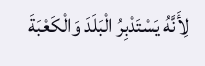لِأَنَّهُ يَسْتَدْبِرُ الْبَلَدَ وَالْكَعْبَةَ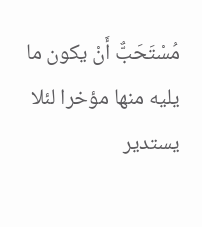مُسْتَحَبٌّ أَنْ يكون ما يليه منها مؤخرا لئلا يستدير